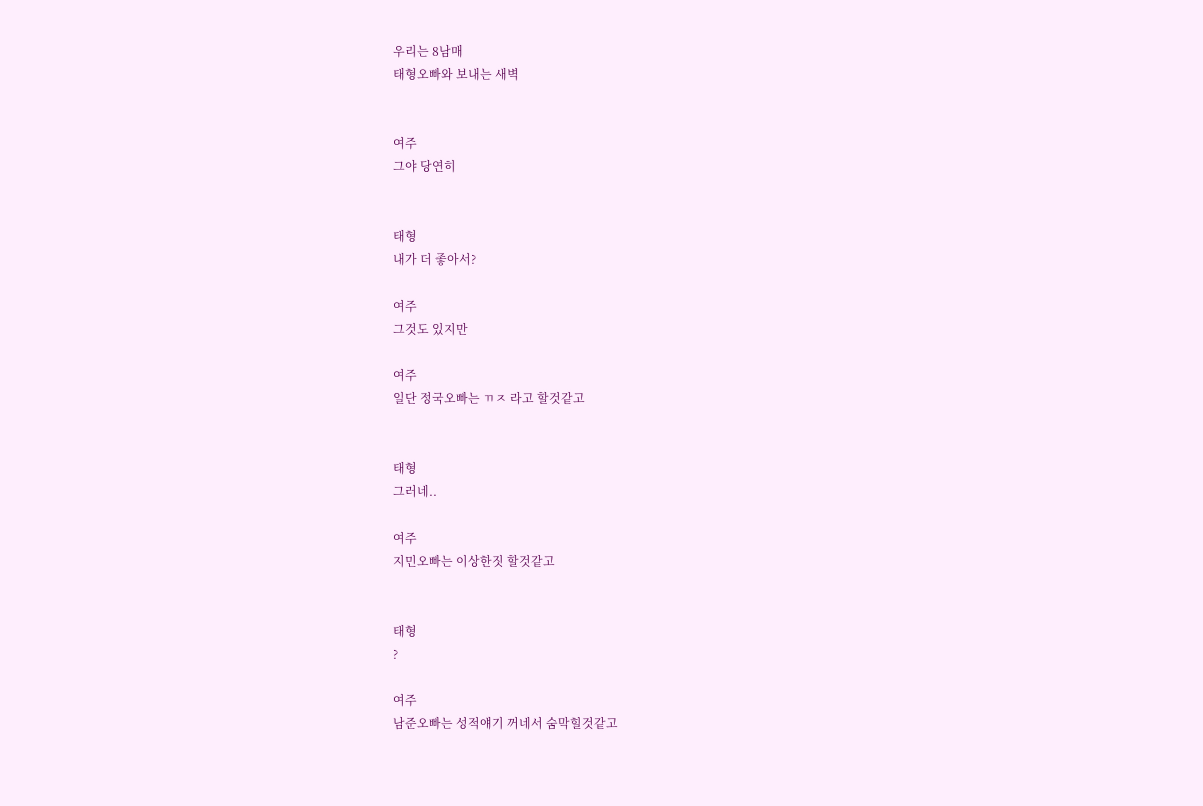우리는 8남매
태형오빠와 보내는 새벽


여주
그야 당연히


태형
내가 더 좋아서?

여주
그것도 있지만

여주
일단 정국오빠는 ㄲㅈ 라고 할것같고


태형
그러네..

여주
지민오빠는 이상한짓 할것같고


태형
?

여주
남준오빠는 성적얘기 꺼네서 숨막힐것같고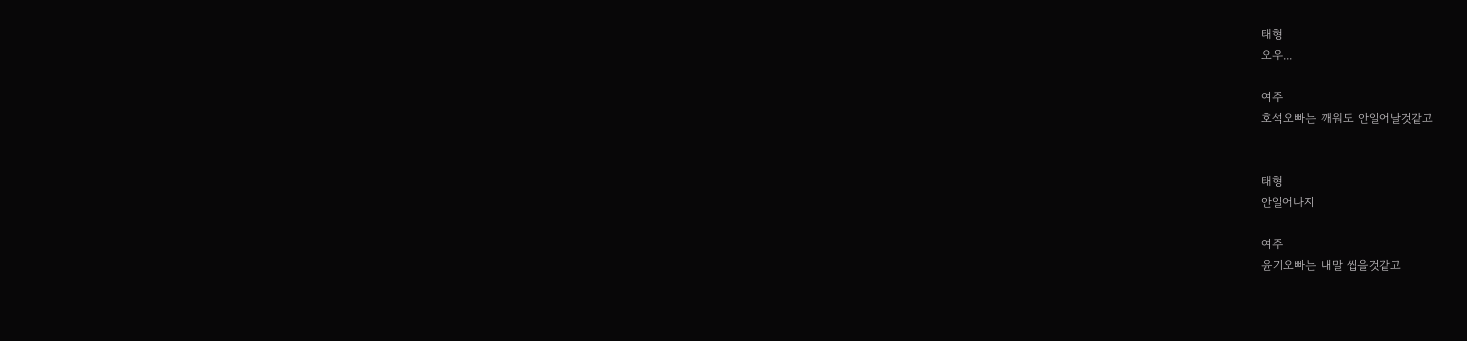태형
오우...

여주
호석오빠는 깨워도 안일어날것같고


태형
안일어나지

여주
윤기오빠는 내말 씹을것같고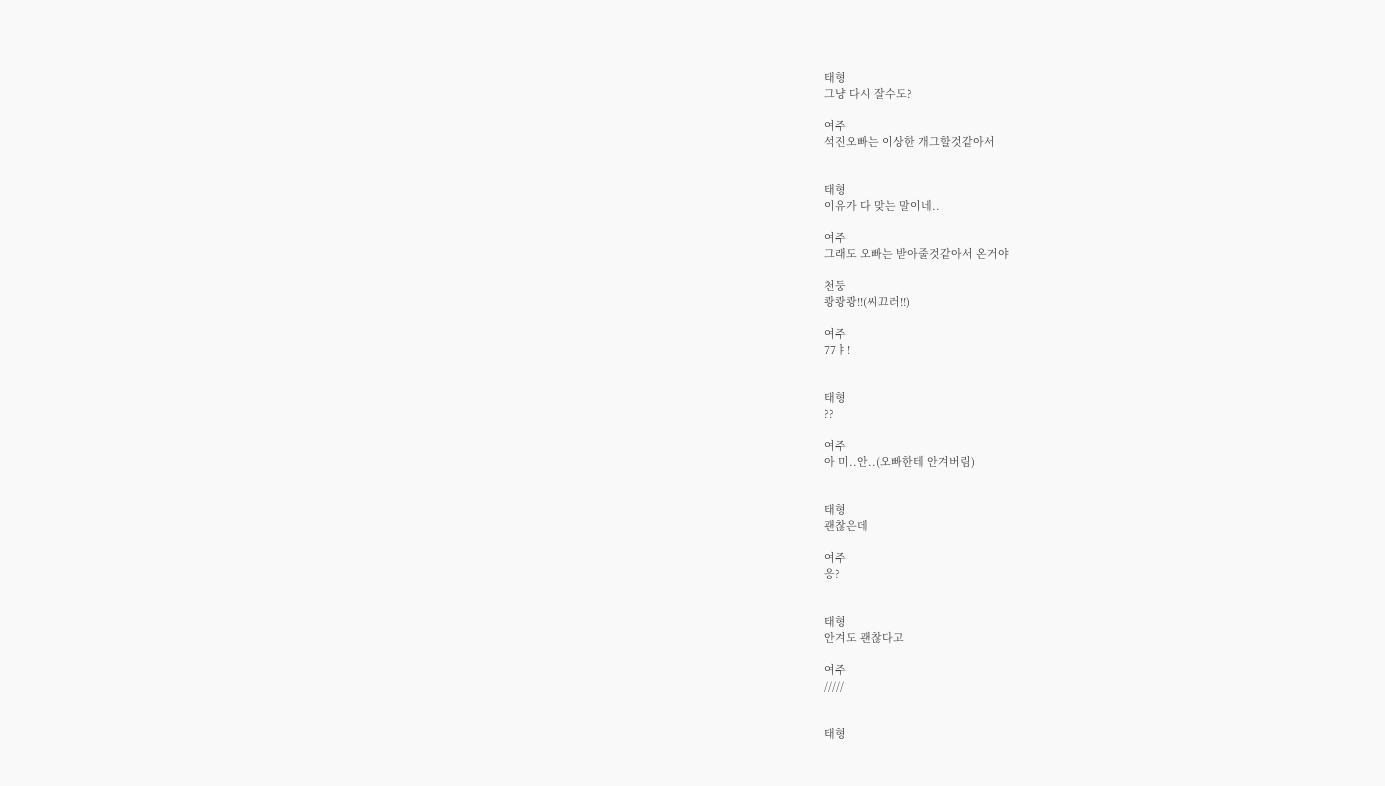태형
그냥 다시 잘수도?

여주
석진오빠는 이상한 개그할것같아서


태형
이유가 다 맞는 말이네..

여주
그래도 오빠는 받아줄것같아서 온거야

천둥
쾅쾅쾅!!(씨끄러!!)

여주
77ㅑ!


태형
??

여주
아 미..안..(오빠한테 안겨버림)


태형
괜찮은데

여주
응?


태형
안겨도 괜찮다고

여주
/////


태형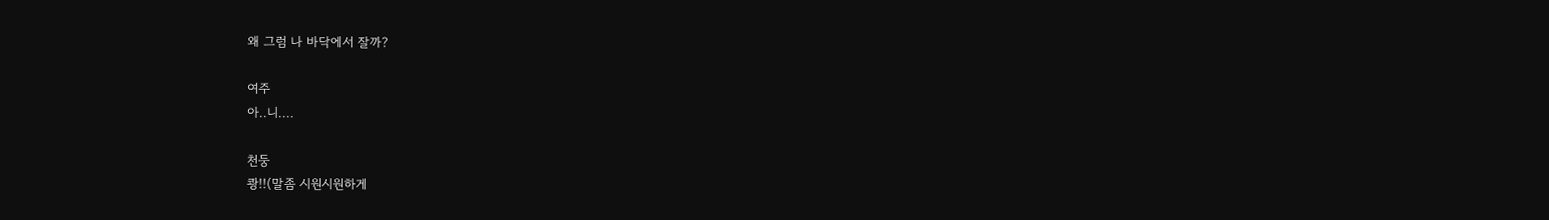왜 그럼 나 바닥에서 잘까?

여주
아..니....

천둥
쾅!!(말좀 시원시원하게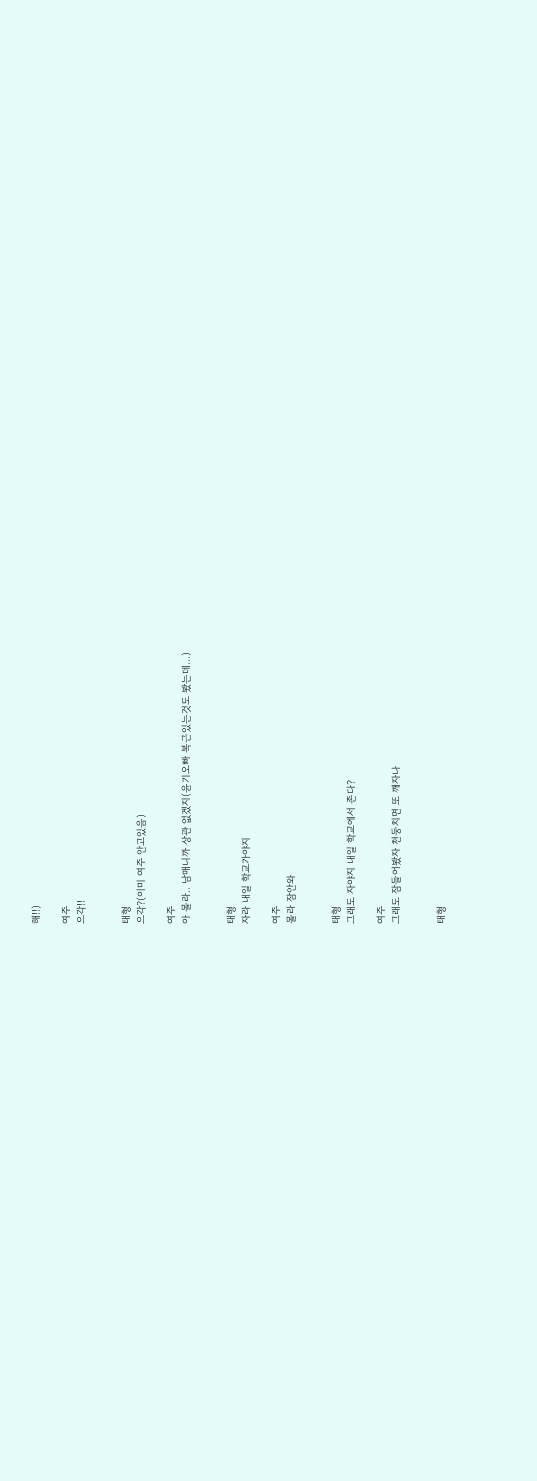해!!)

여주
으각!!


태형
으각?(이미 여주 안고있음)

여주
아 몰라.. 남매니까 상관 없겠지(윤기오빠 복근있는것도 봤는데...)


태형
자라 내일 학교가야지

여주
몰라 잠안와


태형
그래도 자야지 내일 학교에서 존다?

여주
그래도 잠들어봤자 천둥치면 또 깨자나


태형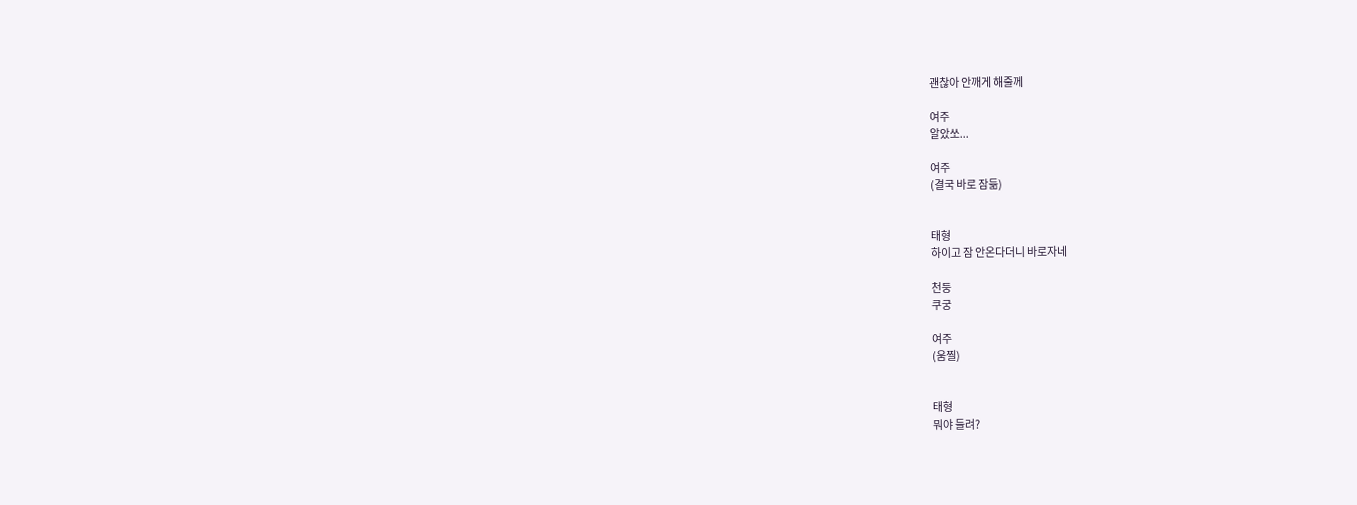괜찮아 안깨게 해줄께

여주
알았쏘...

여주
(결국 바로 잠듦)


태형
하이고 잠 안온다더니 바로자네

천둥
쿠궁

여주
(움찔)


태형
뭐야 들려?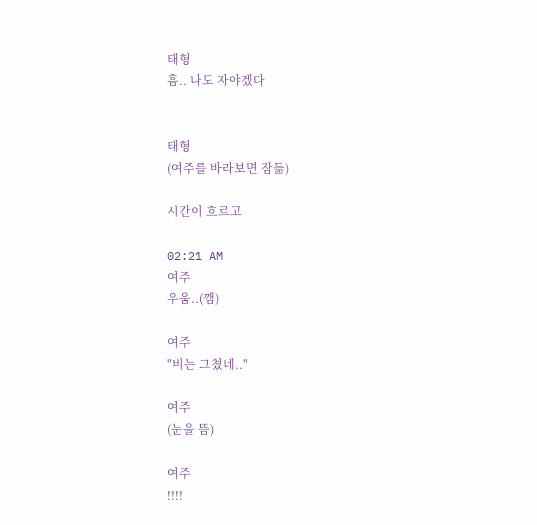태형
흠.. 나도 자야겠다


태형
(여주를 바라보면 잠듦)

시간이 흐르고

02:21 AM
여주
우움..(깸)

여주
"비는 그쳤네.."

여주
(눈을 뜸)

여주
!!!!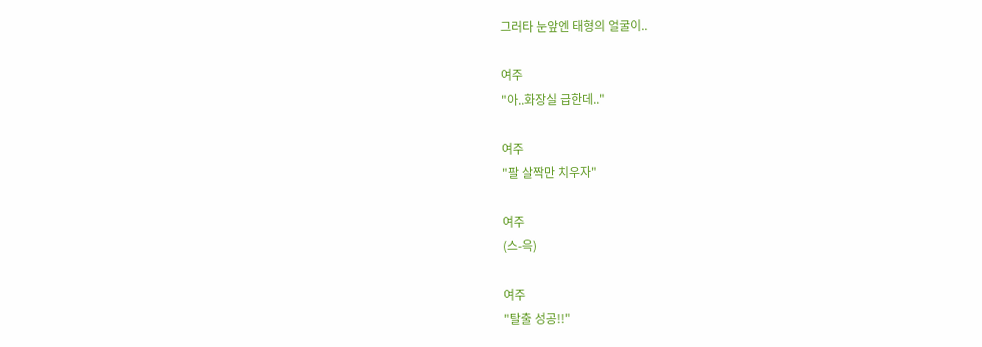그러타 눈앞엔 태형의 얼굴이..

여주
"아..화장실 급한데.."

여주
"팔 살짝만 치우자"

여주
(스-윽)

여주
"탈출 성공!!"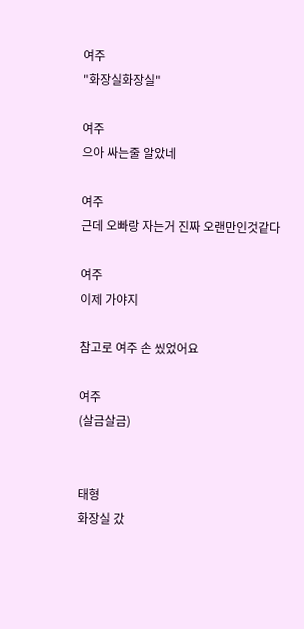여주
"화장실화장실"

여주
으아 싸는줄 알았네

여주
근데 오빠랑 자는거 진짜 오랜만인것같다

여주
이제 가야지

참고로 여주 손 씼었어요

여주
(살금살금)


태형
화장실 갔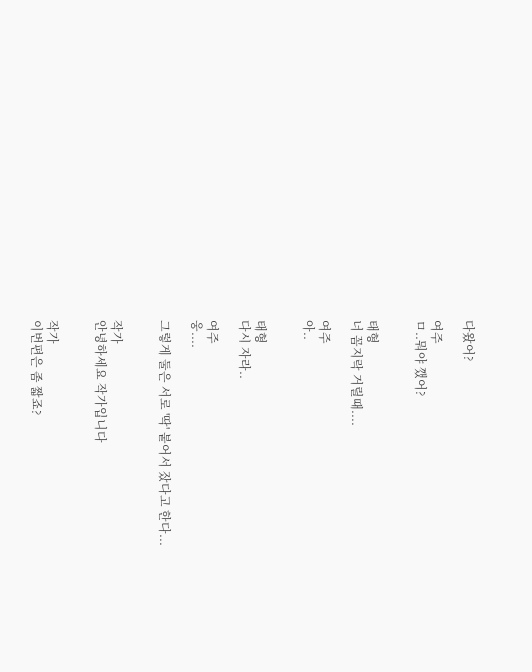다왔어?

여주
ㅁ..뭐야 깼어?


태형
너 꼼지락 거릴때....

여주
아..


태형
다시 자라..

여주
웅....

그렇게 둘은 서로 '딱' 붙어서 잤다고 한다...


작가
안녕하세요 작가입니다


작가
이번편은 좀 짧죠?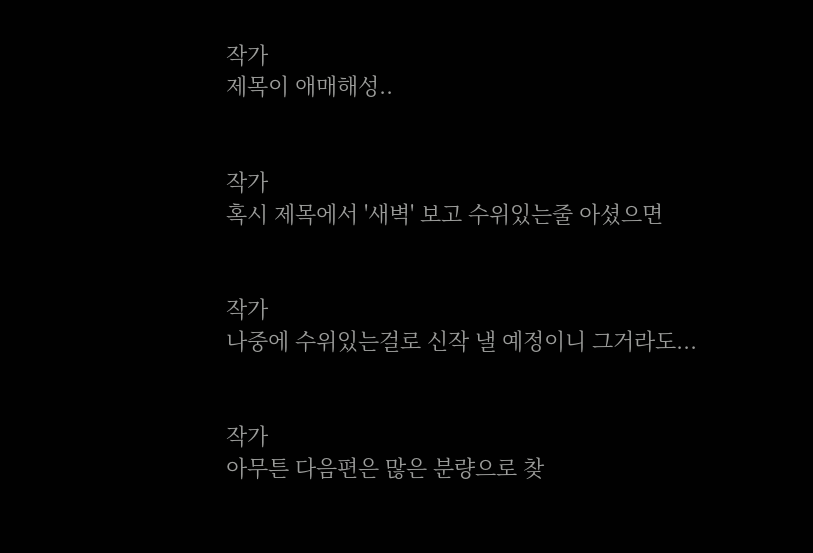작가
제목이 애매해성..


작가
혹시 제목에서 '새벽' 보고 수위있는줄 아셨으면


작가
나중에 수위있는걸로 신작 낼 예정이니 그거라도...


작가
아무튼 다음편은 많은 분량으로 찾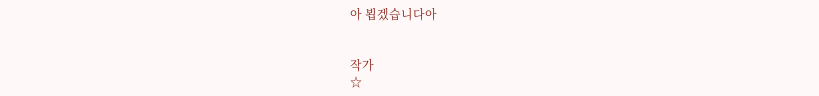아 뵙겠습니다아


작가
☆